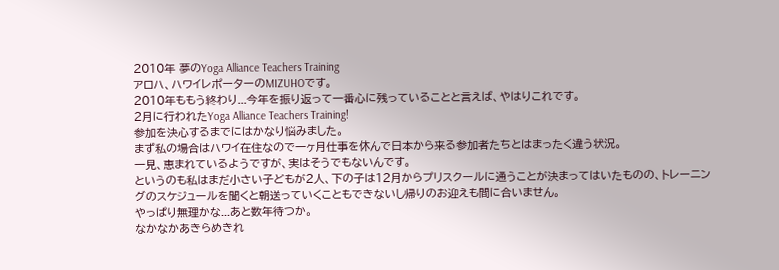2010年 夢のYoga Alliance Teachers Training
アロハ、ハワイレポーターのMIZUHOです。
2010年ももう終わり...今年を振り返って一番心に残っていることと言えば、やはりこれです。
2月に行われたYoga Alliance Teachers Training!
参加を決心するまでにはかなり悩みました。
まず私の場合はハワイ在住なので一ヶ月仕事を休んで日本から来る参加者たちとはまったく違う状況。
一見、恵まれているようですが、実はそうでもないんです。
というのも私はまだ小さい子どもが2人、下の子は12月からプリスクールに通うことが決まってはいたものの、トレーニングのスケジュールを聞くと朝送っていくこともできないし帰りのお迎えも間に合いません。
やっぱり無理かな...あと数年待つか。
なかなかあきらめきれ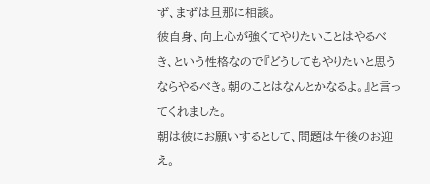ず、まずは旦那に相談。
彼自身、向上心が強くてやりたいことはやるべき、という性格なので『どうしてもやりたいと思うならやるべき。朝のことはなんとかなるよ。』と言ってくれました。
朝は彼にお願いするとして、問題は午後のお迎え。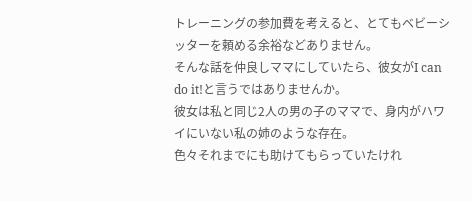トレーニングの参加費を考えると、とてもベビーシッターを頼める余裕などありません。
そんな話を仲良しママにしていたら、彼女がI can do it!と言うではありませんか。
彼女は私と同じ2人の男の子のママで、身内がハワイにいない私の姉のような存在。
色々それまでにも助けてもらっていたけれ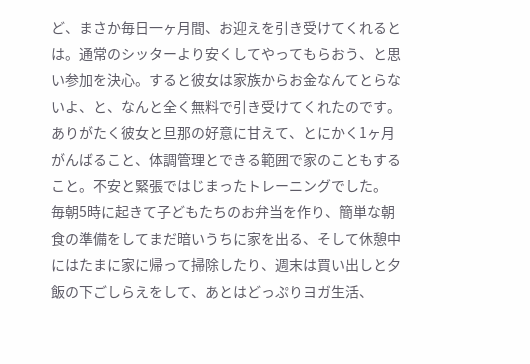ど、まさか毎日一ヶ月間、お迎えを引き受けてくれるとは。通常のシッターより安くしてやってもらおう、と思い参加を決心。すると彼女は家族からお金なんてとらないよ、と、なんと全く無料で引き受けてくれたのです。
ありがたく彼女と旦那の好意に甘えて、とにかく1ヶ月がんばること、体調管理とできる範囲で家のこともすること。不安と緊張ではじまったトレーニングでした。
毎朝5時に起きて子どもたちのお弁当を作り、簡単な朝食の準備をしてまだ暗いうちに家を出る、そして休憩中にはたまに家に帰って掃除したり、週末は買い出しと夕飯の下ごしらえをして、あとはどっぷりヨガ生活、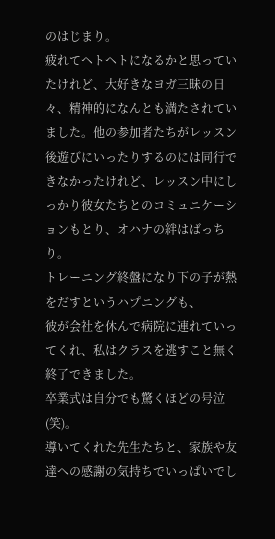のはじまり。
疲れてヘトヘトになるかと思っていたけれど、大好きなヨガ三昧の日々、精神的になんとも満たされていました。他の参加者たちがレッスン後遊びにいったりするのには同行できなかったけれど、レッスン中にしっかり彼女たちとのコミュニケーションもとり、オハナの絆はばっちり。
トレーニング終盤になり下の子が熱をだすというハプニングも、
彼が会社を休んで病院に連れていってくれ、私はクラスを逃すこと無く終了できました。
卒業式は自分でも驚くほどの号泣(笑)。
導いてくれた先生たちと、家族や友達への感謝の気持ちでいっぱいでし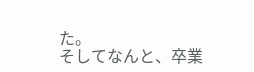た。
そしてなんと、卒業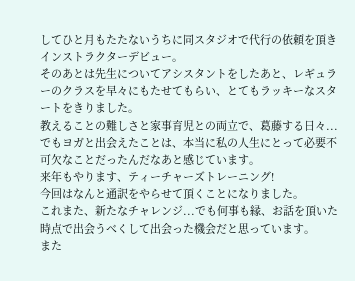してひと月もたたないうちに同スタジオで代行の依頼を頂きインストラクターデビュー。
そのあとは先生についてアシスタントをしたあと、レギュラーのクラスを早々にもたせてもらい、とてもラッキーなスタートをきりました。
教えることの難しさと家事育児との両立で、葛藤する日々...でもヨガと出会えたことは、本当に私の人生にとって必要不可欠なことだったんだなあと感じています。
来年もやります、ティーチャーズトレーニング!
今回はなんと通訳をやらせて頂くことになりました。
これまた、新たなチャレンジ...でも何事も縁、お話を頂いた時点で出会うべくして出会った機会だと思っています。
また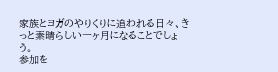家族とヨガのやりくりに追われる日々、きっと素晴らしい一ヶ月になることでしょう。
参加を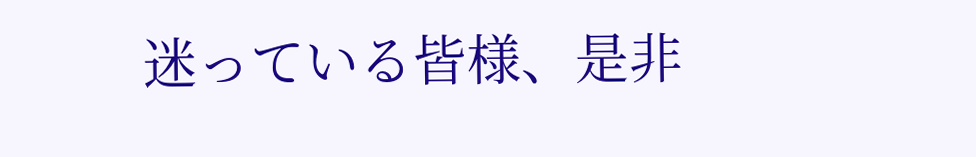迷っている皆様、是非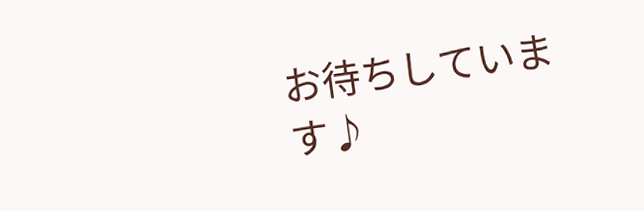お待ちしています♪